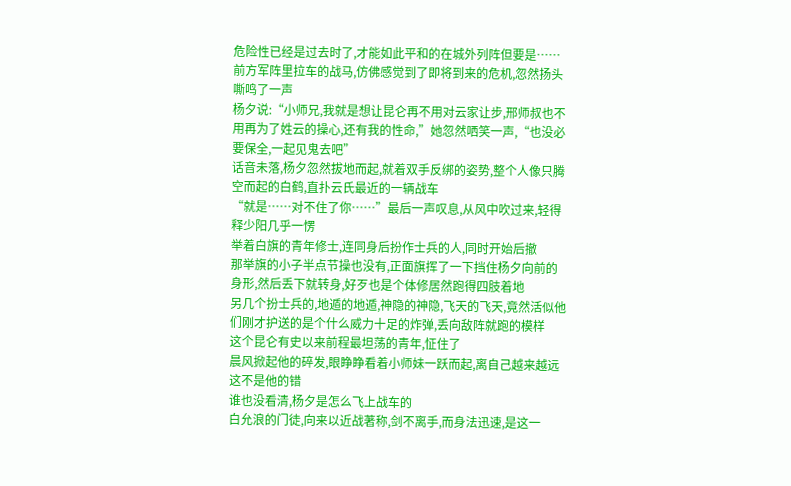危险性已经是过去时了,才能如此平和的在城外列阵但要是……
前方军阵里拉车的战马,仿佛感觉到了即将到来的危机,忽然扬头嘶鸣了一声
杨夕说:“小师兄,我就是想让昆仑再不用对云家让步,邢师叔也不用再为了姓云的操心,还有我的性命,”她忽然哂笑一声,“也没必要保全,一起见鬼去吧”
话音未落,杨夕忽然拔地而起,就着双手反绑的姿势,整个人像只腾空而起的白鹤,直扑云氏最近的一辆战车
“就是……对不住了你……”最后一声叹息,从风中吹过来,轻得释少阳几乎一愣
举着白旗的青年修士,连同身后扮作士兵的人,同时开始后撤
那举旗的小子半点节操也没有,正面旗挥了一下挡住杨夕向前的身形,然后丢下就转身,好歹也是个体修居然跑得四肢着地
另几个扮士兵的,地遁的地遁,神隐的神隐,飞天的飞天,竟然活似他们刚才护送的是个什么威力十足的炸弹,丢向敌阵就跑的模样
这个昆仑有史以来前程最坦荡的青年,怔住了
晨风掀起他的碎发,眼睁睁看着小师妹一跃而起,离自己越来越远
这不是他的错
谁也没看清,杨夕是怎么飞上战车的
白允浪的门徒,向来以近战著称,剑不离手,而身法迅速,是这一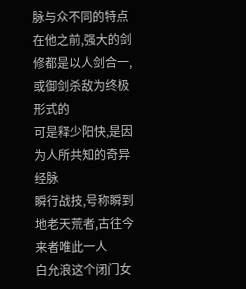脉与众不同的特点在他之前,强大的剑修都是以人剑合一,或御剑杀敌为终极形式的
可是释少阳快,是因为人所共知的奇异经脉
瞬行战技,号称瞬到地老天荒者,古往今来者唯此一人
白允浪这个闭门女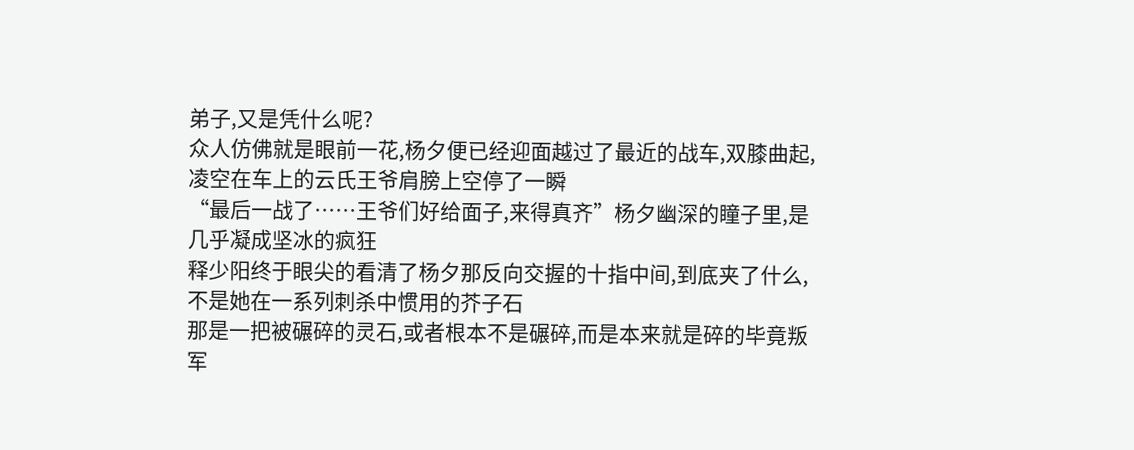弟子,又是凭什么呢?
众人仿佛就是眼前一花,杨夕便已经迎面越过了最近的战车,双膝曲起,凌空在车上的云氏王爷肩膀上空停了一瞬
“最后一战了……王爷们好给面子,来得真齐”杨夕幽深的瞳子里,是几乎凝成坚冰的疯狂
释少阳终于眼尖的看清了杨夕那反向交握的十指中间,到底夹了什么,不是她在一系列刺杀中惯用的芥子石
那是一把被碾碎的灵石,或者根本不是碾碎,而是本来就是碎的毕竟叛军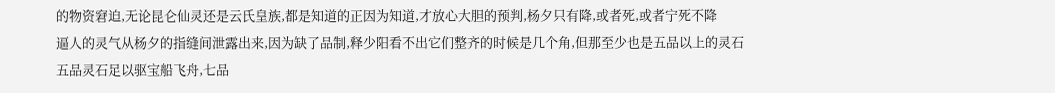的物资窘迫,无论昆仑仙灵还是云氏皇族,都是知道的正因为知道,才放心大胆的预判,杨夕只有降,或者死,或者宁死不降
逼人的灵气从杨夕的指缝间泄露出来,因为缺了品制,释少阳看不出它们整齐的时候是几个角,但那至少也是五品以上的灵石
五品灵石足以驱宝船飞舟,七品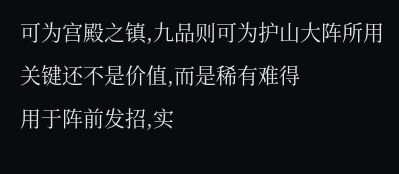可为宫殿之镇,九品则可为护山大阵所用
关键还不是价值,而是稀有难得
用于阵前发招,实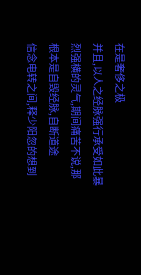在是奢侈之极
并且,以人之经脉强行承受如此暴烈强横的灵气,期间痛苦不说,那根本是自毁经脉,自断道途
信念电转之间,释少阳忽的想到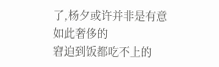了,杨夕或许并非是有意如此奢侈的
窘迫到饭都吃不上的